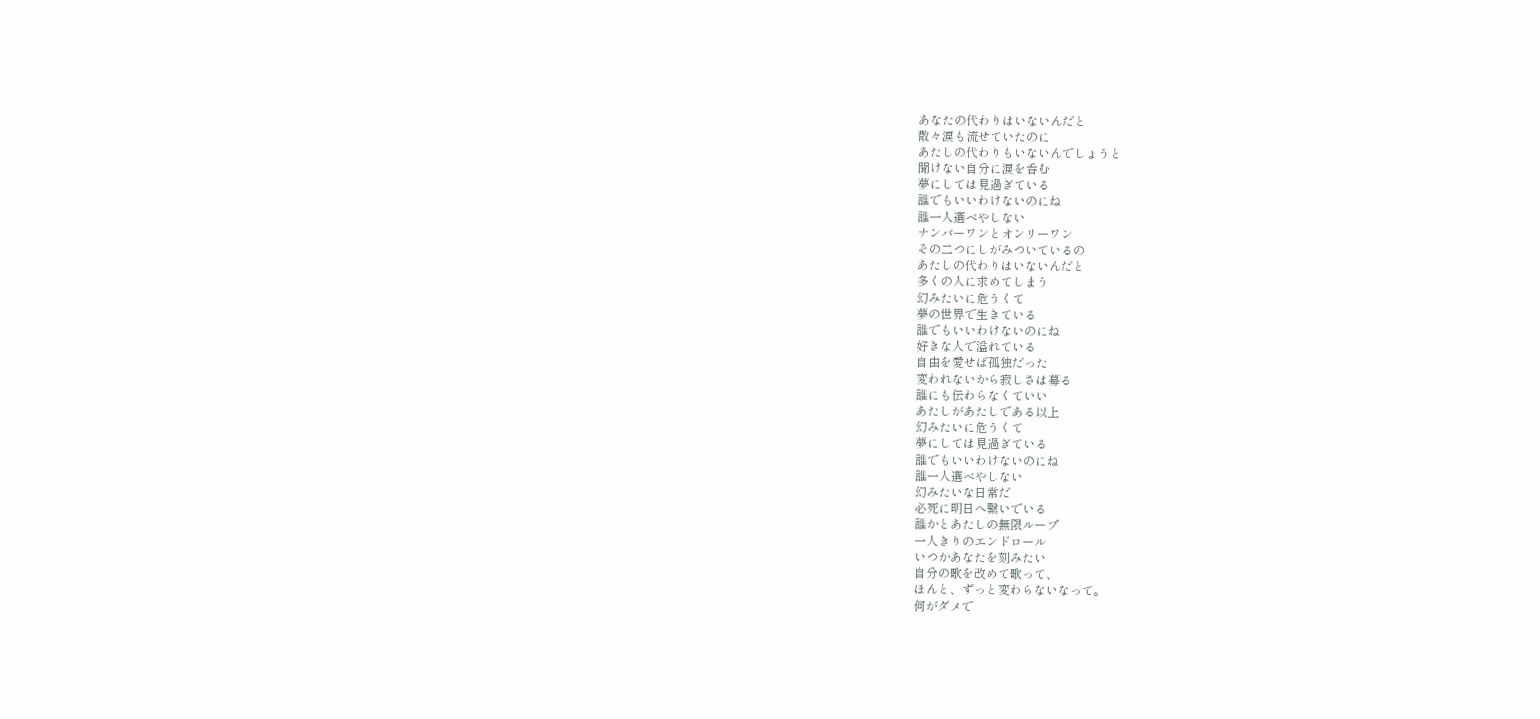あなたの代わりはいないんだと
散々涙も流せていたのに
あたしの代わりもいないんでしょうと
聞けない自分に涙を呑む
夢にしては見過ぎている
誰でもいいわけないのにね
誰一人選べやしない
ナンバーワンとオンリーワン
その二つにしがみついているの
あたしの代わりはいないんだと
多くの人に求めてしまう
幻みたいに危うくて
夢の世界で生きている
誰でもいいわけないのにね
好きな人で溢れている
自由を愛せば孤独だった
変われないから寂しさは募る
誰にも伝わらなくていい
あたしがあたしである以上
幻みたいに危うくて
夢にしては見過ぎている
誰でもいいわけないのにね
誰一人選べやしない
幻みたいな日常だ
必死に明日へ繋いでいる
誰かとあたしの無限ループ
一人きりのエンドロール
いつかあなたを刻みたい
自分の歌を改めて歌って、
ほんと、ずっと変わらないなって。
何がダメで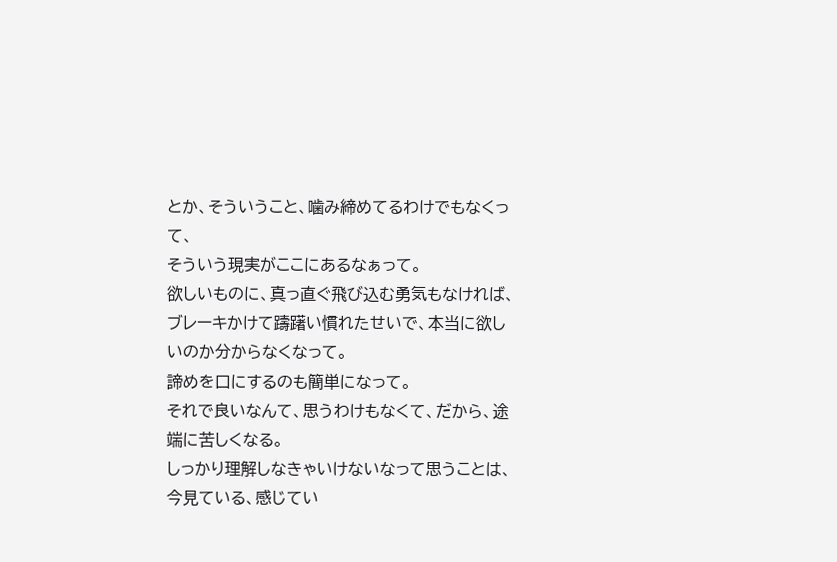とか、そういうこと、噛み締めてるわけでもなくって、
そういう現実がここにあるなぁって。
欲しいものに、真っ直ぐ飛び込む勇気もなければ、ブレーキかけて躊躇い慣れたせいで、本当に欲しいのか分からなくなって。
諦めを口にするのも簡単になって。
それで良いなんて、思うわけもなくて、だから、途端に苦しくなる。
しっかり理解しなきゃいけないなって思うことは、
今見ている、感じてい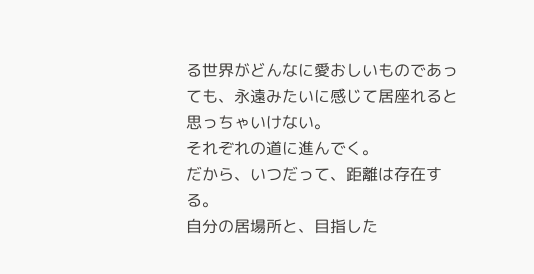る世界がどんなに愛おしいものであっても、永遠みたいに感じて居座れると思っちゃいけない。
それぞれの道に進んでく。
だから、いつだって、距離は存在する。
自分の居場所と、目指した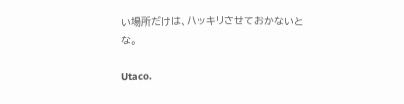い場所だけは、ハッキリさせておかないとな。

Utaco.